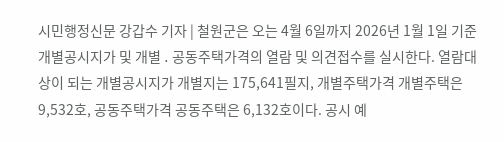시민행정신문 강갑수 기자 | 철원군은 오는 4월 6일까지 2026년 1월 1일 기준 개별공시지가 및 개별 ․ 공동주택가격의 열람 및 의견접수를 실시한다. 열람대상이 되는 개별공시지가 개별지는 175,641필지, 개별주택가격 개별주택은 9,532호, 공동주택가격 공동주택은 6,132호이다. 공시 예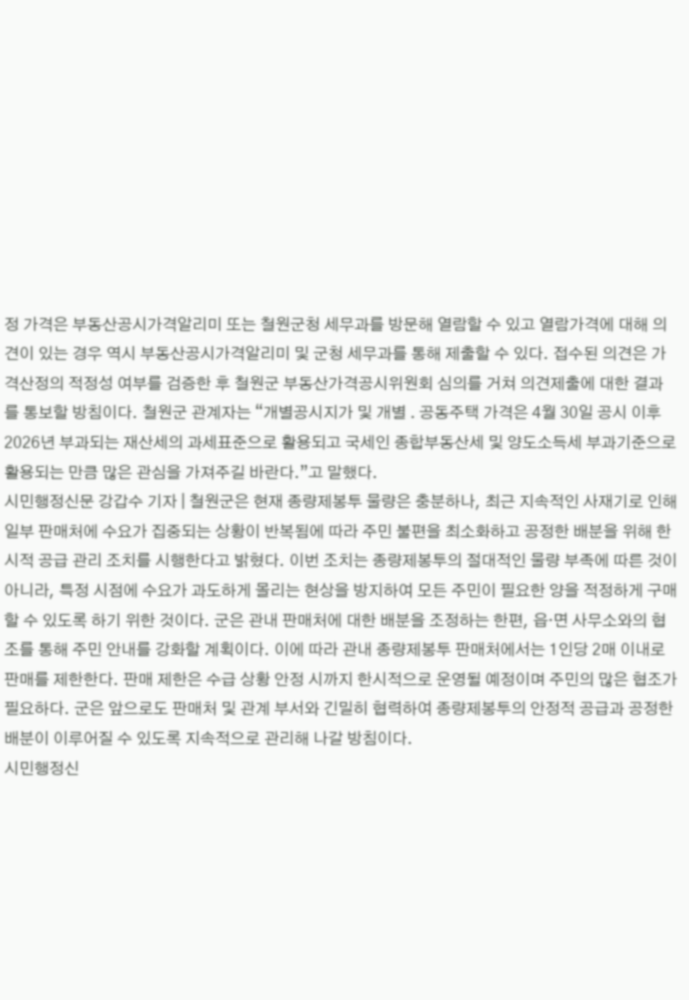정 가격은 부동산공시가격알리미 또는 철원군청 세무과를 방문해 열람할 수 있고 열람가격에 대해 의견이 있는 경우 역시 부동산공시가격알리미 및 군청 세무과를 통해 제출할 수 있다. 접수된 의견은 가격산정의 적정성 여부를 검증한 후 철원군 부동산가격공시위원회 심의를 거쳐 의견제출에 대한 결과를 통보할 방침이다. 철원군 관계자는 “개별공시지가 및 개별 ․ 공동주택 가격은 4월 30일 공시 이후 2026년 부과되는 재산세의 과세표준으로 활용되고 국세인 종합부동산세 및 양도소득세 부과기준으로 활용되는 만큼 많은 관심을 가져주길 바란다.”고 말했다.
시민행정신문 강갑수 기자 | 철원군은 현재 종량제봉투 물량은 충분하나, 최근 지속적인 사재기로 인해 일부 판매처에 수요가 집중되는 상황이 반복됨에 따라 주민 불편을 최소화하고 공정한 배분을 위해 한시적 공급 관리 조치를 시행한다고 밝혔다. 이번 조치는 종량제봉투의 절대적인 물량 부족에 따른 것이 아니라, 특정 시점에 수요가 과도하게 몰리는 현상을 방지하여 모든 주민이 필요한 양을 적정하게 구매할 수 있도록 하기 위한 것이다. 군은 관내 판매처에 대한 배분을 조정하는 한편, 읍·면 사무소와의 협조를 통해 주민 안내를 강화할 계획이다. 이에 따라 관내 종량제봉투 판매처에서는 1인당 2매 이내로 판매를 제한한다. 판매 제한은 수급 상황 안정 시까지 한시적으로 운영될 예정이며 주민의 많은 협조가 필요하다. 군은 앞으로도 판매처 및 관계 부서와 긴밀히 협력하여 종량제봉투의 안정적 공급과 공정한 배분이 이루어질 수 있도록 지속적으로 관리해 나갈 방침이다.
시민행정신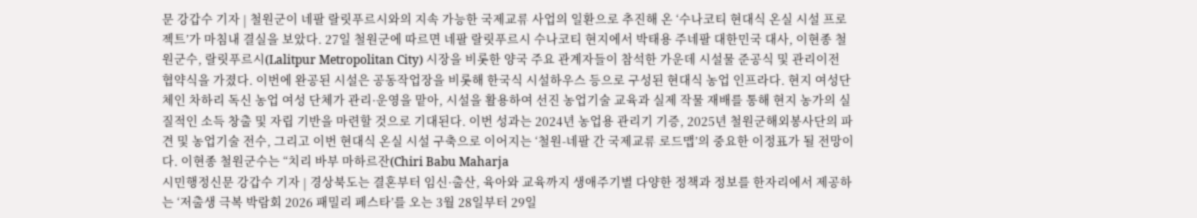문 강갑수 기자 | 철원군이 네팔 랄릿푸르시와의 지속 가능한 국제교류 사업의 일환으로 추진해 온 ‘수나코티 현대식 온실 시설 프로젝트’가 마침내 결실을 보았다. 27일 철원군에 따르면 네팔 랄릿푸르시 수나코티 현지에서 박태용 주네팔 대한민국 대사, 이현종 철원군수, 랄릿푸르시(Lalitpur Metropolitan City) 시장을 비롯한 양국 주요 관계자들이 참석한 가운데 시설물 준공식 및 관리이전 협약식을 가졌다. 이번에 완공된 시설은 공동작업장을 비롯해 한국식 시설하우스 등으로 구성된 현대식 농업 인프라다. 현지 여성단체인 차하리 독신 농업 여성 단체가 관리·운영을 맡아, 시설을 활용하여 선진 농업기술 교육과 실제 작물 재배를 통해 현지 농가의 실질적인 소득 창출 및 자립 기반을 마련할 것으로 기대된다. 이번 성과는 2024년 농업용 관리기 기증, 2025년 철원군해외봉사단의 파견 및 농업기술 전수, 그리고 이번 현대식 온실 시설 구축으로 이어지는 ‘철원-네팔 간 국제교류 로드맵’의 중요한 이정표가 될 전망이다. 이현종 철원군수는 “치리 바부 마하르잔(Chiri Babu Maharja
시민행정신문 강갑수 기자 | 경상북도는 결혼부터 임신·출산, 육아와 교육까지 생애주기별 다양한 정책과 정보를 한자리에서 제공하는 ‘저출생 극복 박람회 2026 패밀리 페스타’를 오는 3월 28일부터 29일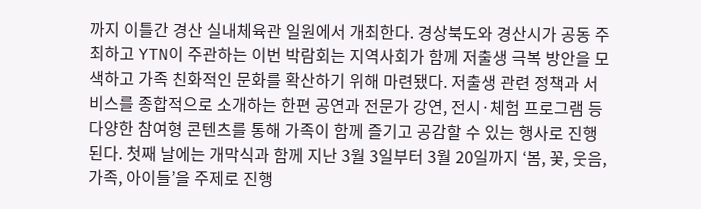까지 이틀간 경산 실내체육관 일원에서 개최한다. 경상북도와 경산시가 공동 주최하고 YTN이 주관하는 이번 박람회는 지역사회가 함께 저출생 극복 방안을 모색하고 가족 친화적인 문화를 확산하기 위해 마련됐다. 저출생 관련 정책과 서비스를 종합적으로 소개하는 한편 공연과 전문가 강연, 전시·체험 프로그램 등 다양한 참여형 콘텐츠를 통해 가족이 함께 즐기고 공감할 수 있는 행사로 진행된다. 첫째 날에는 개막식과 함께 지난 3월 3일부터 3월 20일까지 ‘봄, 꽃, 웃음, 가족, 아이들’을 주제로 진행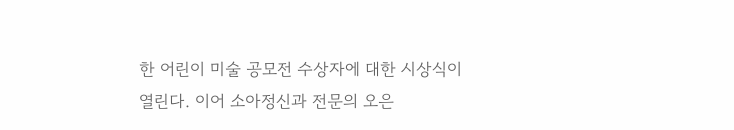한 어린이 미술 공모전 수상자에 대한 시상식이 열린다. 이어 소아정신과 전문의 오은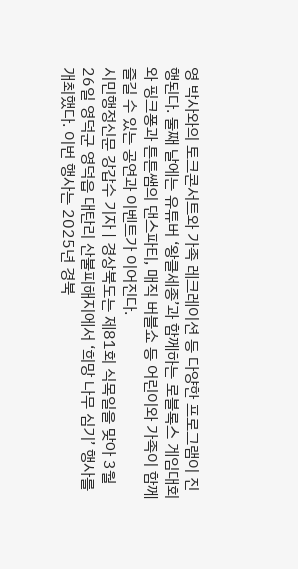영 박사와의 토크콘서트와 가족 레크레이션 등 다양한 프로그램이 진행된다. 둘째 날에는 유튜버 ‘왕클세종’과 함께하는 로블록스 게임대회와 핑크퐁과 튼튼쌤의 댄스파티, 매직 버블쇼 등 어린이와 가족이 함께 즐길 수 있는 공연과 이벤트가 이어진다.
시민행정신문 강갑수 기자 | 경상북도는 제81회 식목일을 맞아 3월 26일 영덕군 영덕읍 대탄리 산불피해지에서 ‘희망 나무 심기’ 행사를 개최했다. 이번 행사는 2025년 경북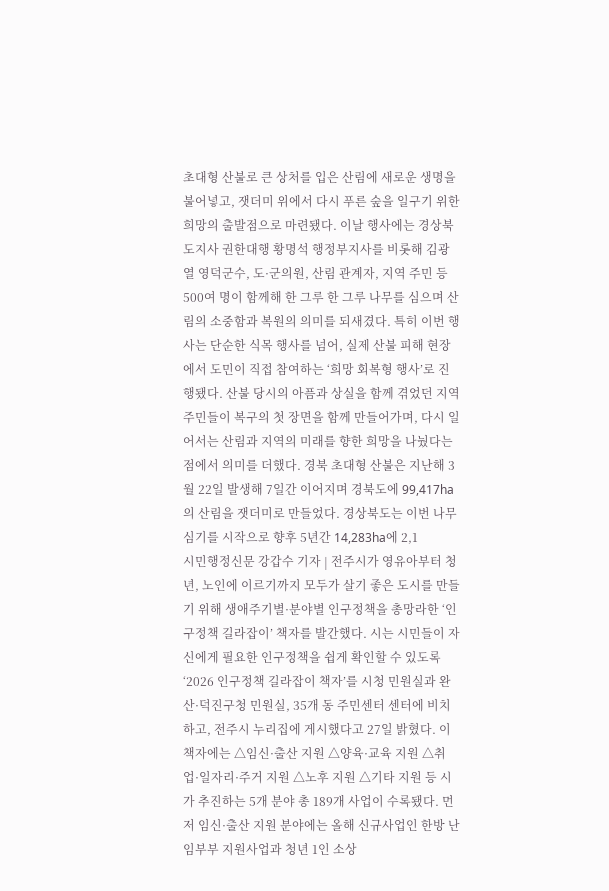초대형 산불로 큰 상처를 입은 산림에 새로운 생명을 불어넣고, 잿더미 위에서 다시 푸른 숲을 일구기 위한 희망의 출발점으로 마련됐다. 이날 행사에는 경상북도지사 권한대행 황명석 행정부지사를 비롯해 김광열 영덕군수, 도·군의원, 산림 관계자, 지역 주민 등 500여 명이 함께해 한 그루 한 그루 나무를 심으며 산림의 소중함과 복원의 의미를 되새겼다. 특히 이번 행사는 단순한 식목 행사를 넘어, 실제 산불 피해 현장에서 도민이 직접 참여하는 ‘희망 회복형 행사’로 진행됐다. 산불 당시의 아픔과 상실을 함께 겪었던 지역 주민들이 복구의 첫 장면을 함께 만들어가며, 다시 일어서는 산림과 지역의 미래를 향한 희망을 나눴다는 점에서 의미를 더했다. 경북 초대형 산불은 지난해 3월 22일 발생해 7일간 이어지며 경북도에 99,417ha의 산림을 잿더미로 만들었다. 경상북도는 이번 나무 심기를 시작으로 향후 5년간 14,283ha에 2,1
시민행정신문 강갑수 기자 | 전주시가 영유아부터 청년, 노인에 이르기까지 모두가 살기 좋은 도시를 만들기 위해 생애주기별·분야별 인구정책을 총망라한 ‘인구정책 길라잡이’ 책자를 발간했다. 시는 시민들이 자신에게 필요한 인구정책을 쉽게 확인할 수 있도록 ‘2026 인구정책 길라잡이 책자’를 시청 민원실과 완산·덕진구청 민원실, 35개 동 주민센터 센터에 비치하고, 전주시 누리집에 게시했다고 27일 밝혔다. 이 책자에는 △임신·출산 지원 △양육·교육 지원 △취업·일자리·주거 지원 △노후 지원 △기타 지원 등 시가 추진하는 5개 분야 총 189개 사업이 수록됐다. 먼저 임신·출산 지원 분야에는 올해 신규사업인 한방 난임부부 지원사업과 청년 1인 소상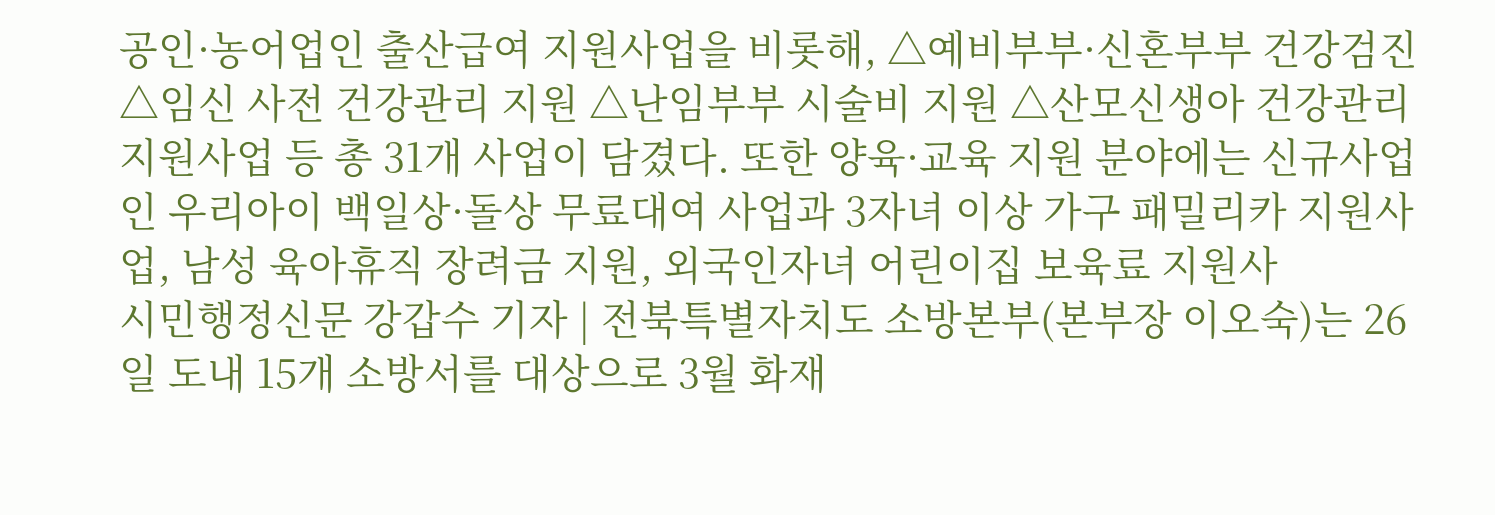공인·농어업인 출산급여 지원사업을 비롯해, △예비부부·신혼부부 건강검진 △임신 사전 건강관리 지원 △난임부부 시술비 지원 △산모신생아 건강관리 지원사업 등 총 31개 사업이 담겼다. 또한 양육·교육 지원 분야에는 신규사업인 우리아이 백일상·돌상 무료대여 사업과 3자녀 이상 가구 패밀리카 지원사업, 남성 육아휴직 장려금 지원, 외국인자녀 어린이집 보육료 지원사
시민행정신문 강갑수 기자 | 전북특별자치도 소방본부(본부장 이오숙)는 26일 도내 15개 소방서를 대상으로 3월 화재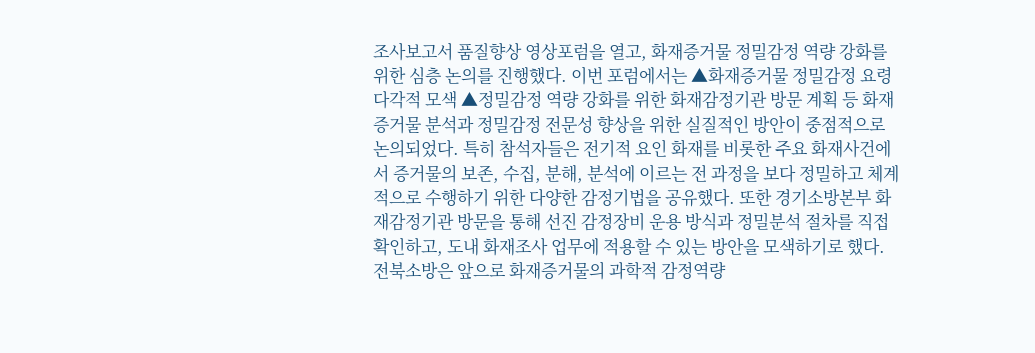조사보고서 품질향상 영상포럼을 열고, 화재증거물 정밀감정 역량 강화를 위한 심층 논의를 진행했다. 이번 포럼에서는 ▲화재증거물 정밀감정 요령 다각적 모색 ▲정밀감정 역량 강화를 위한 화재감정기관 방문 계획 등 화재증거물 분석과 정밀감정 전문성 향상을 위한 실질적인 방안이 중점적으로 논의되었다. 특히 참석자들은 전기적 요인 화재를 비롯한 주요 화재사건에서 증거물의 보존, 수집, 분해, 분석에 이르는 전 과정을 보다 정밀하고 체계적으로 수행하기 위한 다양한 감정기법을 공유했다. 또한 경기소방본부 화재감정기관 방문을 통해 선진 감정장비 운용 방식과 정밀분석 절차를 직접 확인하고, 도내 화재조사 업무에 적용할 수 있는 방안을 모색하기로 했다. 전북소방은 앞으로 화재증거물의 과학적 감정역량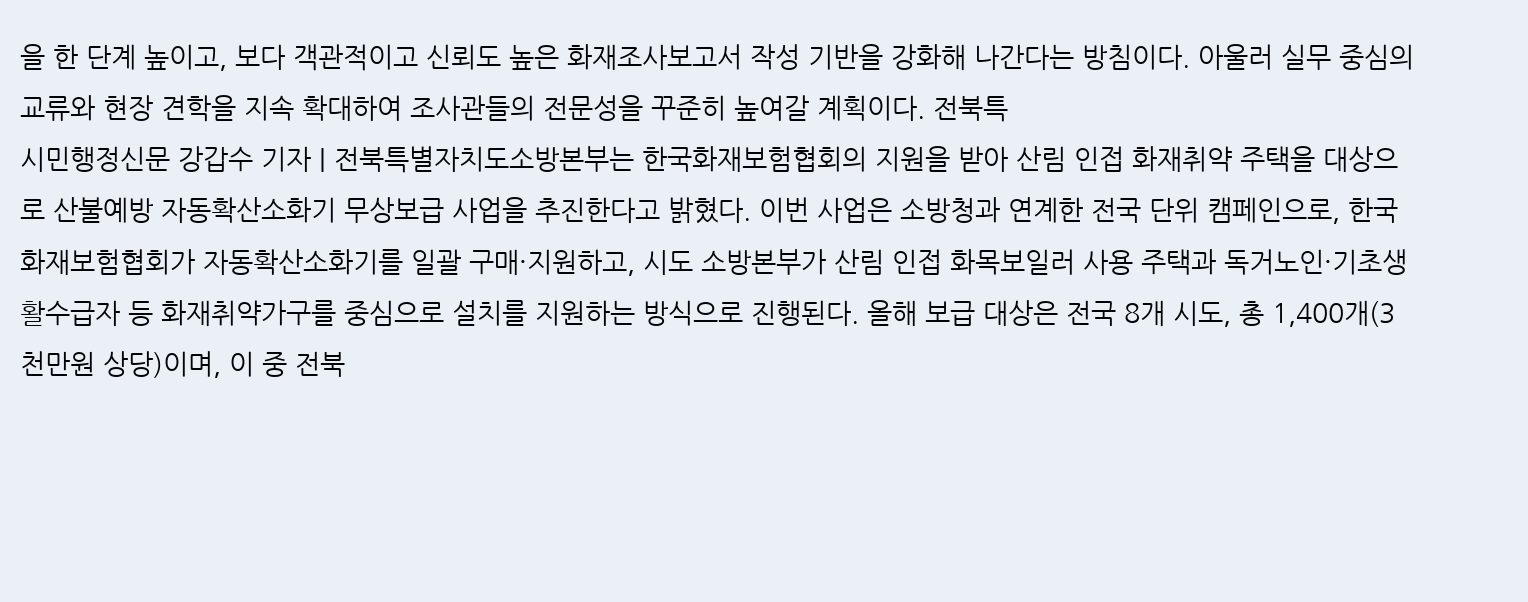을 한 단계 높이고, 보다 객관적이고 신뢰도 높은 화재조사보고서 작성 기반을 강화해 나간다는 방침이다. 아울러 실무 중심의 교류와 현장 견학을 지속 확대하여 조사관들의 전문성을 꾸준히 높여갈 계획이다. 전북특
시민행정신문 강갑수 기자 | 전북특별자치도소방본부는 한국화재보험협회의 지원을 받아 산림 인접 화재취약 주택을 대상으로 산불예방 자동확산소화기 무상보급 사업을 추진한다고 밝혔다. 이번 사업은 소방청과 연계한 전국 단위 캠페인으로, 한국화재보험협회가 자동확산소화기를 일괄 구매·지원하고, 시도 소방본부가 산림 인접 화목보일러 사용 주택과 독거노인·기초생활수급자 등 화재취약가구를 중심으로 설치를 지원하는 방식으로 진행된다. 올해 보급 대상은 전국 8개 시도, 총 1,400개(3천만원 상당)이며, 이 중 전북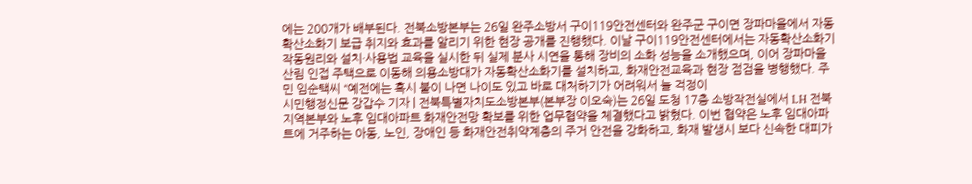에는 200개가 배부된다. 전북소방본부는 26일 완주소방서 구이119안전센터와 완주군 구이면 장파마을에서 자동확산소화기 보급 취지와 효과를 알리기 위한 현장 공개를 진행했다. 이날 구이119안전센터에서는 자동확산소화기 작동원리와 설치·사용법 교육을 실시한 뒤 실제 분사 시연을 통해 장비의 소화 성능을 소개했으며, 이어 장파마을 산림 인접 주택으로 이동해 의용소방대가 자동확산소화기를 설치하고, 화재안전교육과 현장 점검을 병행했다. 주민 임순택씨 “예전에는 혹시 불이 나면 나이도 있고 바로 대처하기가 어려워서 늘 걱정이
시민행정신문 강갑수 기자 | 전북특별자치도소방본부(본부장 이오숙)는 26일 도청 17층 소방작전실에서 LH 전북지역본부와 노후 임대아파트 화재안전망 확보를 위한 업무협약을 체결했다고 밝혔다. 이번 협약은 노후 임대아파트에 거주하는 아동, 노인, 장애인 등 화재안전취약계층의 주거 안전을 강화하고, 화재 발생시 보다 신속한 대피가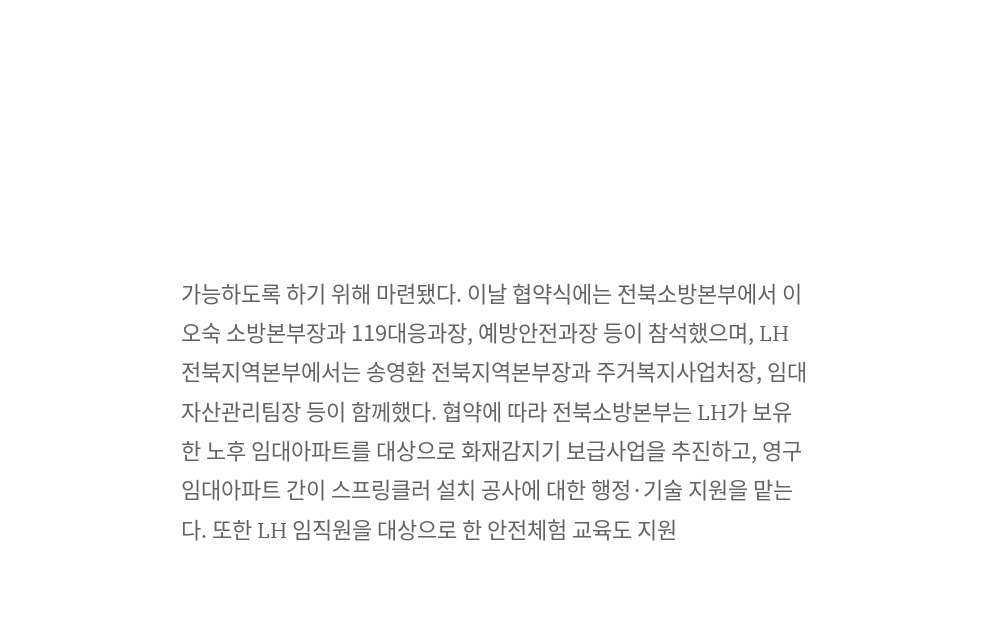가능하도록 하기 위해 마련됐다. 이날 협약식에는 전북소방본부에서 이오숙 소방본부장과 119대응과장, 예방안전과장 등이 참석했으며, LH 전북지역본부에서는 송영환 전북지역본부장과 주거복지사업처장, 임대자산관리팀장 등이 함께했다. 협약에 따라 전북소방본부는 LH가 보유한 노후 임대아파트를 대상으로 화재감지기 보급사업을 추진하고, 영구임대아파트 간이 스프링클러 설치 공사에 대한 행정·기술 지원을 맡는다. 또한 LH 임직원을 대상으로 한 안전체험 교육도 지원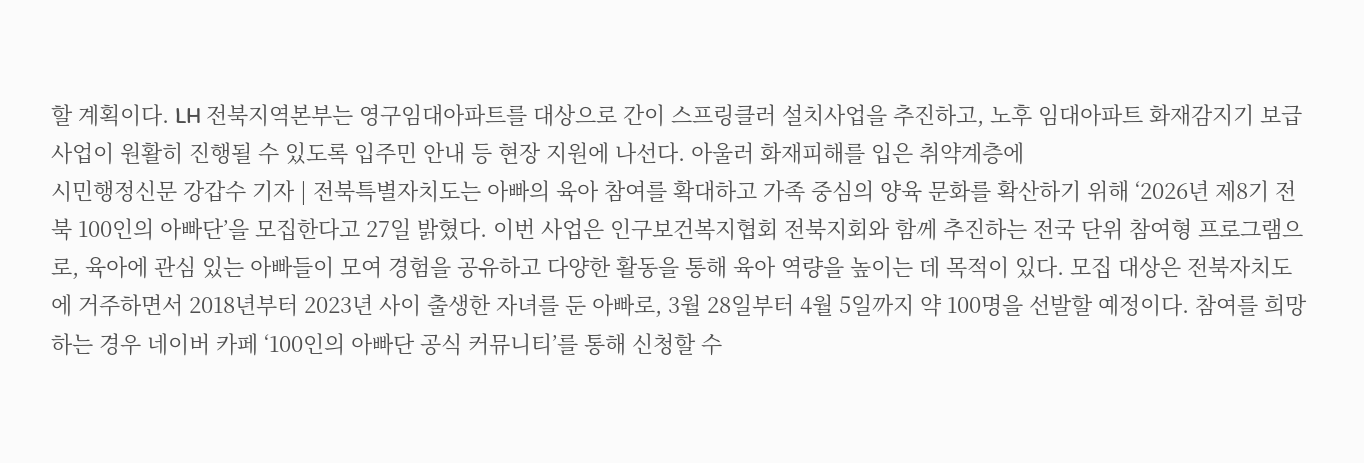할 계획이다. LH 전북지역본부는 영구임대아파트를 대상으로 간이 스프링클러 설치사업을 추진하고, 노후 임대아파트 화재감지기 보급사업이 원활히 진행될 수 있도록 입주민 안내 등 현장 지원에 나선다. 아울러 화재피해를 입은 취약계층에
시민행정신문 강갑수 기자 | 전북특별자치도는 아빠의 육아 참여를 확대하고 가족 중심의 양육 문화를 확산하기 위해 ‘2026년 제8기 전북 100인의 아빠단’을 모집한다고 27일 밝혔다. 이번 사업은 인구보건복지협회 전북지회와 함께 추진하는 전국 단위 참여형 프로그램으로, 육아에 관심 있는 아빠들이 모여 경험을 공유하고 다양한 활동을 통해 육아 역량을 높이는 데 목적이 있다. 모집 대상은 전북자치도에 거주하면서 2018년부터 2023년 사이 출생한 자녀를 둔 아빠로, 3월 28일부터 4월 5일까지 약 100명을 선발할 예정이다. 참여를 희망하는 경우 네이버 카페 ‘100인의 아빠단 공식 커뮤니티’를 통해 신청할 수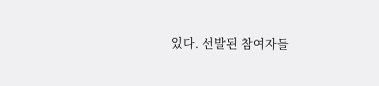있다. 선발된 참여자들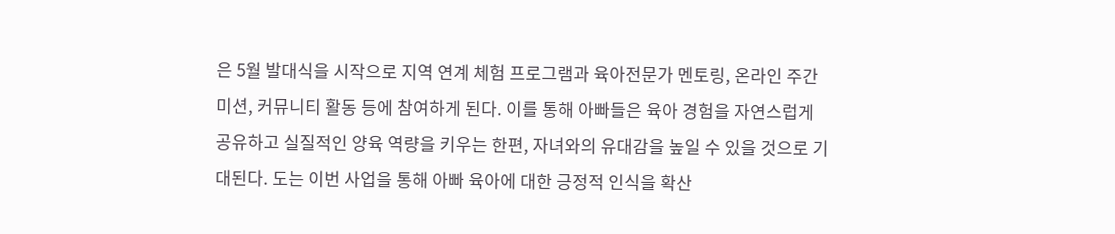은 5월 발대식을 시작으로 지역 연계 체험 프로그램과 육아전문가 멘토링, 온라인 주간 미션, 커뮤니티 활동 등에 참여하게 된다. 이를 통해 아빠들은 육아 경험을 자연스럽게 공유하고 실질적인 양육 역량을 키우는 한편, 자녀와의 유대감을 높일 수 있을 것으로 기대된다. 도는 이번 사업을 통해 아빠 육아에 대한 긍정적 인식을 확산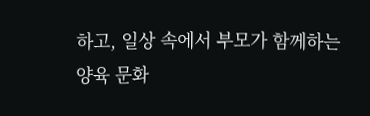하고, 일상 속에서 부모가 함께하는 양육 문화